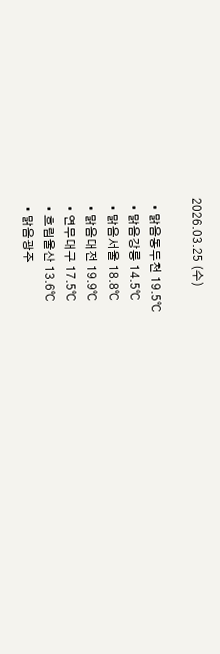2026.03.25 (수)

  • 맑음동두천 19.5℃
  • 맑음강릉 14.5℃
  • 맑음서울 18.8℃
  • 맑음대전 19.9℃
  • 연무대구 17.5℃
  • 흐림울산 13.6℃
  • 맑음광주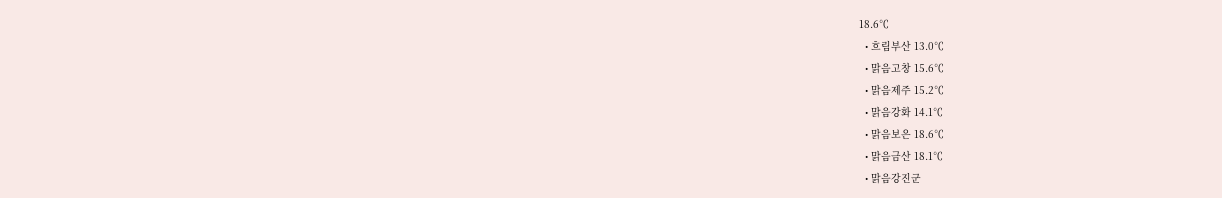18.6℃
  • 흐림부산 13.0℃
  • 맑음고창 15.6℃
  • 맑음제주 15.2℃
  • 맑음강화 14.1℃
  • 맑음보은 18.6℃
  • 맑음금산 18.1℃
  • 맑음강진군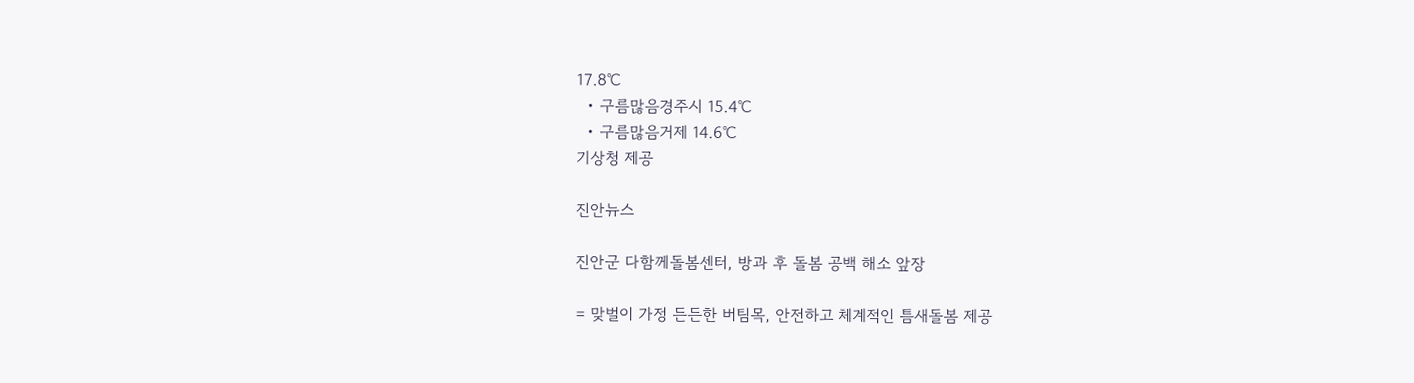17.8℃
  • 구름많음경주시 15.4℃
  • 구름많음거제 14.6℃
기상청 제공

진안뉴스

진안군 다함께돌봄센터, 방과 후 돌봄 공백 해소 앞장

= 맞벌이 가정 든든한 버팀목, 안전하고 체계적인 틈새돌봄 제공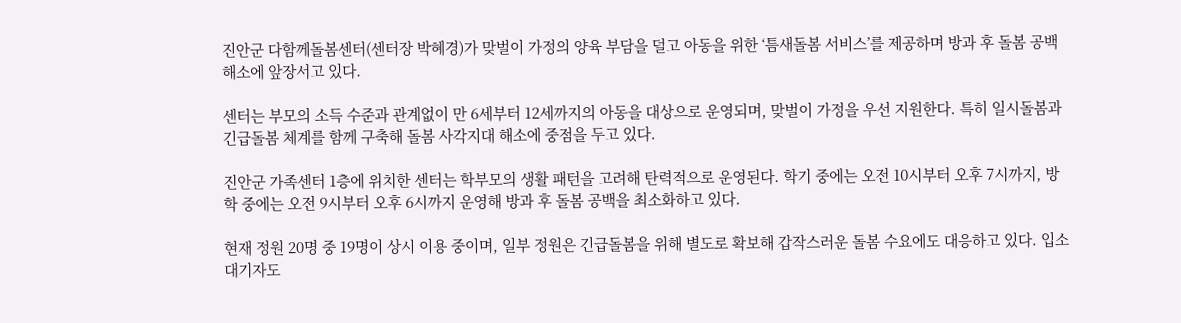진안군 다함께돌봄센터(센터장 박혜경)가 맞벌이 가정의 양육 부담을 덜고 아동을 위한 ‘틈새돌봄 서비스’를 제공하며 방과 후 돌봄 공백 해소에 앞장서고 있다.

센터는 부모의 소득 수준과 관계없이 만 6세부터 12세까지의 아동을 대상으로 운영되며, 맞벌이 가정을 우선 지원한다. 특히 일시돌봄과 긴급돌봄 체계를 함께 구축해 돌봄 사각지대 해소에 중점을 두고 있다.

진안군 가족센터 1층에 위치한 센터는 학부모의 생활 패턴을 고려해 탄력적으로 운영된다. 학기 중에는 오전 10시부터 오후 7시까지, 방학 중에는 오전 9시부터 오후 6시까지 운영해 방과 후 돌봄 공백을 최소화하고 있다.

현재 정원 20명 중 19명이 상시 이용 중이며, 일부 정원은 긴급돌봄을 위해 별도로 확보해 갑작스러운 돌봄 수요에도 대응하고 있다. 입소 대기자도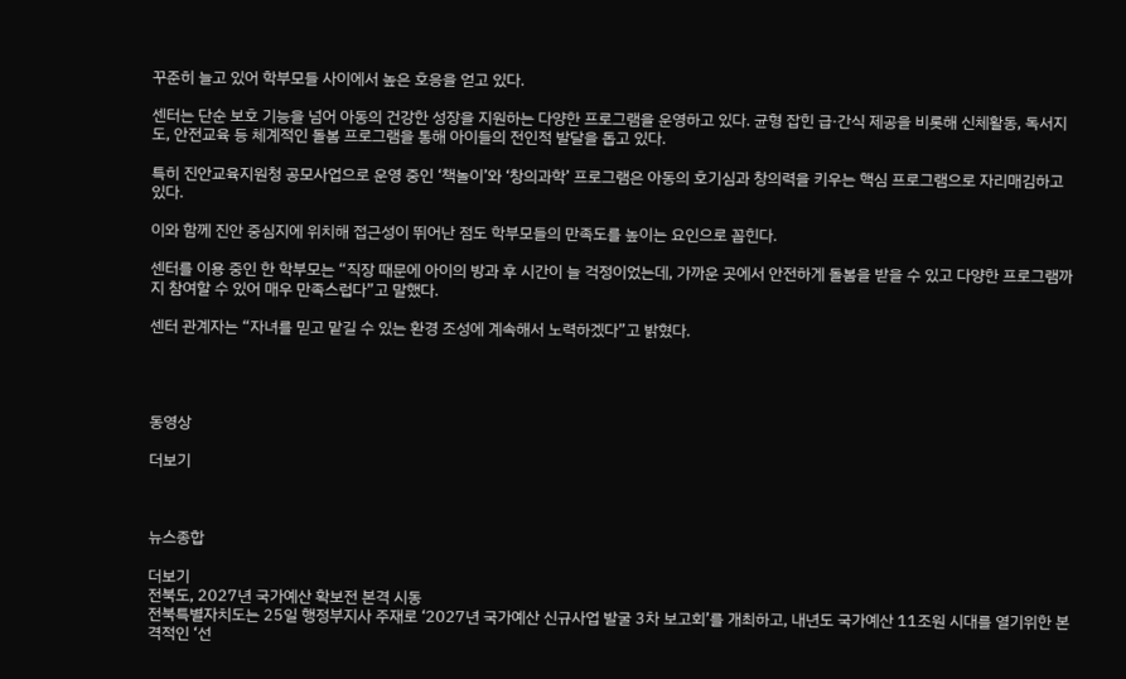꾸준히 늘고 있어 학부모들 사이에서 높은 호응을 얻고 있다.

센터는 단순 보호 기능을 넘어 아동의 건강한 성장을 지원하는 다양한 프로그램을 운영하고 있다. 균형 잡힌 급·간식 제공을 비롯해 신체활동, 독서지도, 안전교육 등 체계적인 돌봄 프로그램을 통해 아이들의 전인적 발달을 돕고 있다.

특히 진안교육지원청 공모사업으로 운영 중인 ‘책놀이’와 ‘창의과학’ 프로그램은 아동의 호기심과 창의력을 키우는 핵심 프로그램으로 자리매김하고 있다.

이와 함께 진안 중심지에 위치해 접근성이 뛰어난 점도 학부모들의 만족도를 높이는 요인으로 꼽힌다.

센터를 이용 중인 한 학부모는 “직장 때문에 아이의 방과 후 시간이 늘 걱정이었는데, 가까운 곳에서 안전하게 돌봄을 받을 수 있고 다양한 프로그램까지 참여할 수 있어 매우 만족스럽다”고 말했다.

센터 관계자는 “자녀를 믿고 맡길 수 있는 환경 조성에 계속해서 노력하겠다”고 밝혔다.




동영상

더보기



뉴스종합

더보기
전북도, 2027년 국가예산 확보전 본격 시동
전북특별자치도는 25일 행정부지사 주재로 ‘2027년 국가예산 신규사업 발굴 3차 보고회’를 개최하고, 내년도 국가예산 11조원 시대를 열기위한 본격적인 ‘선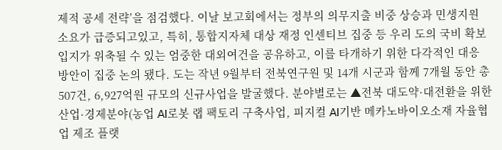제적 공세 전략’을 점검했다. 이날 보고회에서는 정부의 의무지출 비중 상승과 민생지원 소요가 급증되고있고, 특히, 통합지자체 대상 재정 인센티브 집중 등 우리 도의 국비 확보 입지가 위축될 수 있는 엄중한 대외여건을 공유하고, 이를 타개하기 위한 다각적인 대응 방안이 집중 논의 됐다. 도는 작년 9월부터 전북연구원 및 14개 시군과 함께 7개월 동안 총507건, 6,927억원 규모의 신규사업을 발굴했다. 분야별로는 ▲전북 대도약·대전환을 위한 산업·경제분야(농업 AI로봇 랩 팩토리 구축사업, 피지컬 AI기반 메카노바이오소재 자율협업 제조 플랫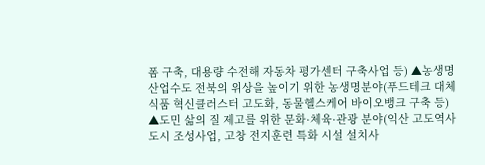폼 구축, 대용량 수전해 자동차 평가센터 구축사업 등) ▲농생명 산업수도 전북의 위상을 높이기 위한 농생명분야(푸드테크 대체식품 혁신클러스터 고도화, 동물헬스케어 바이오뱅크 구축 등) ▲도민 삶의 질 제고를 위한 문화·체육·관광 분야(익산 고도역사도시 조성사업, 고창 전지훈련 특화 시설 설치사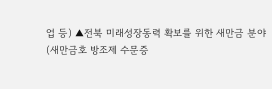업 등) ▲전북 미래성장동력 확보를 위한 새만금 분야(새만금호 방조제 수문증